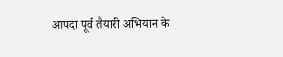आपदा पूर्व तैयारी अभियान के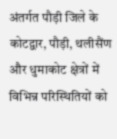अंतर्गत पौड़ी जिले के कोटद्वार, पौड़ी, थलीसैंण और धुमाकोट क्षेत्रों में विभिन्न परिस्थितियों को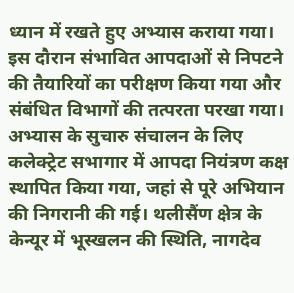ध्यान में रखते हुए अभ्यास कराया गया। इस दौरान संभावित आपदाओं से निपटने की तैयारियों का परीक्षण किया गया और संबंधित विभागों की तत्परता परखा गया।
अभ्यास के सुचारु संचालन के लिए कलेक्ट्रेट सभागार में आपदा नियंत्रण कक्ष स्थापित किया गया, जहां से पूरे अभियान की निगरानी की गई। थलीसैंण क्षेत्र के केन्यूर में भूस्खलन की स्थिति, नागदेव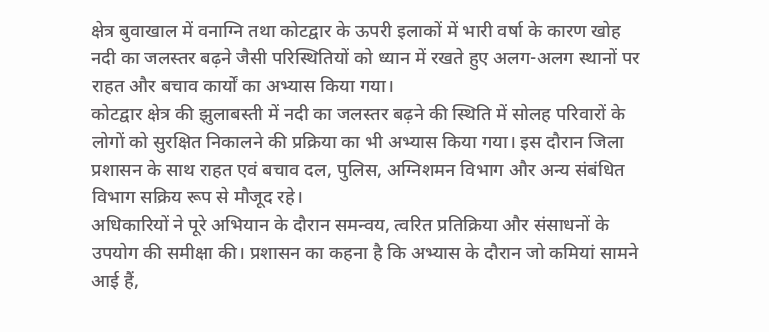क्षेत्र बुवाखाल में वनाग्नि तथा कोटद्वार के ऊपरी इलाकों में भारी वर्षा के कारण खोह नदी का जलस्तर बढ़ने जैसी परिस्थितियों को ध्यान में रखते हुए अलग-अलग स्थानों पर राहत और बचाव कार्यों का अभ्यास किया गया।
कोटद्वार क्षेत्र की झुलाबस्ती में नदी का जलस्तर बढ़ने की स्थिति में सोलह परिवारों के लोगों को सुरक्षित निकालने की प्रक्रिया का भी अभ्यास किया गया। इस दौरान जिला प्रशासन के साथ राहत एवं बचाव दल, पुलिस, अग्निशमन विभाग और अन्य संबंधित विभाग सक्रिय रूप से मौजूद रहे।
अधिकारियों ने पूरे अभियान के दौरान समन्वय, त्वरित प्रतिक्रिया और संसाधनों के उपयोग की समीक्षा की। प्रशासन का कहना है कि अभ्यास के दौरान जो कमियां सामने आई हैं,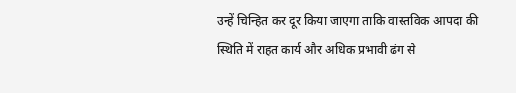उन्हें चिन्हित कर दूर किया जाएगा ताकि वास्तविक आपदा की स्थिति में राहत कार्य और अधिक प्रभावी ढंग से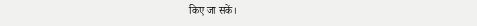किए जा सकें।